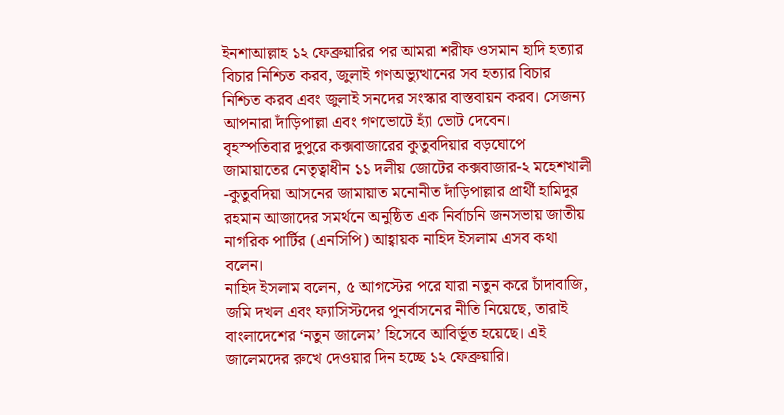ইনশাআল্লাহ ১২ ফেব্রুয়ারির পর আমরা শরীফ ওসমান হাদি হত্যার বিচার নিশ্চিত করব, জুলাই গণঅভ্যুত্থানের সব হত্যার বিচার নিশ্চিত করব এবং জুলাই সনদের সংস্কার বাস্তবায়ন করব। সেজন্য আপনারা দাঁড়িপাল্লা এবং গণভোটে হ্যাঁ ভোট দেবেন।
বৃহস্পতিবার দুপুরে কক্সবাজারের কুতুবদিয়ার বড়ঘোপে জামায়াতের নেতৃত্বাধীন ১১ দলীয় জোটের কক্সবাজার-২ মহেশখালী -কুতুবদিয়া আসনের জামায়াত মনোনীত দাঁড়িপাল্লার প্রার্থী হামিদুর রহমান আজাদের সমর্থনে অনুষ্ঠিত এক নির্বাচনি জনসভায় জাতীয় নাগরিক পার্টির (এনসিপি) আহ্বায়ক নাহিদ ইসলাম এসব কথা বলেন।
নাহিদ ইসলাম বলেন, ৫ আগস্টের পরে যারা নতুন করে চাঁদাবাজি, জমি দখল এবং ফ্যাসিস্টদের পুনর্বাসনের নীতি নিয়েছে, তারাই বাংলাদেশের ‘নতুন জালেম’ হিসেবে আবির্ভূত হয়েছে। এই জালেমদের রুখে দেওয়ার দিন হচ্ছে ১২ ফেব্রুয়ারি।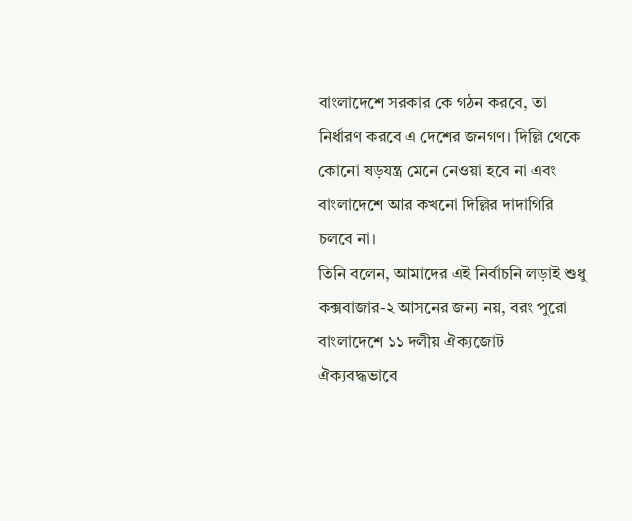বাংলাদেশে সরকার কে গঠন করবে, তা নির্ধারণ করবে এ দেশের জনগণ। দিল্লি থেকে কোনো ষড়যন্ত্র মেনে নেওয়া হবে না এবং বাংলাদেশে আর কখনো দিল্লির দাদাগিরি চলবে না।
তিনি বলেন, আমাদের এই নির্বাচনি লড়াই শুধু কক্সবাজার-২ আসনের জন্য নয়, বরং পুরো বাংলাদেশে ১১ দলীয় ঐক্যজোট ঐক্যবদ্ধভাবে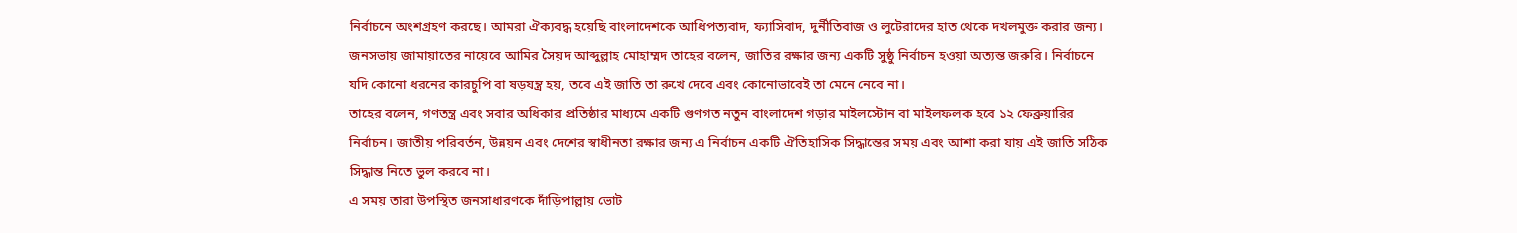নির্বাচনে অংশগ্রহণ করছে। আমরা ঐক্যবদ্ধ হয়েছি বাংলাদেশকে আধিপত্যবাদ, ফ্যাসিবাদ, দুর্নীতিবাজ ও লুটেরাদের হাত থেকে দখলমুক্ত করার জন্য।
জনসভায় জামায়াতের নায়েবে আমির সৈয়দ আব্দুল্লাহ মোহাম্মদ তাহের বলেন, জাতির রক্ষার জন্য একটি সুষ্ঠু নির্বাচন হওয়া অত্যন্ত জরুরি। নির্বাচনে যদি কোনো ধরনের কারচুপি বা ষড়যন্ত্র হয়, তবে এই জাতি তা রুখে দেবে এবং কোনোভাবেই তা মেনে নেবে না।
তাহের বলেন, গণতন্ত্র এবং সবার অধিকার প্রতিষ্ঠার মাধ্যমে একটি গুণগত নতুন বাংলাদেশ গড়ার মাইলস্টোন বা মাইলফলক হবে ১২ ফেব্রুয়ারির নির্বাচন। জাতীয় পরিবর্তন, উন্নয়ন এবং দেশের স্বাধীনতা রক্ষার জন্য এ নির্বাচন একটি ঐতিহাসিক সিদ্ধান্তের সময় এবং আশা করা যায় এই জাতি সঠিক সিদ্ধান্ত নিতে ভুল করবে না।
এ সময় তারা উপস্থিত জনসাধারণকে দাঁড়িপাল্লায় ভোট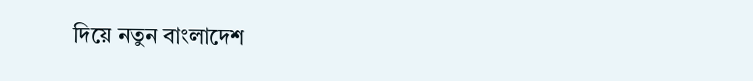দিয়ে নতুন বাংলাদেশ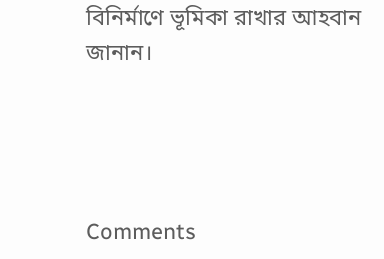বিনির্মাণে ভূমিকা রাখার আহবান জানান।




Comments